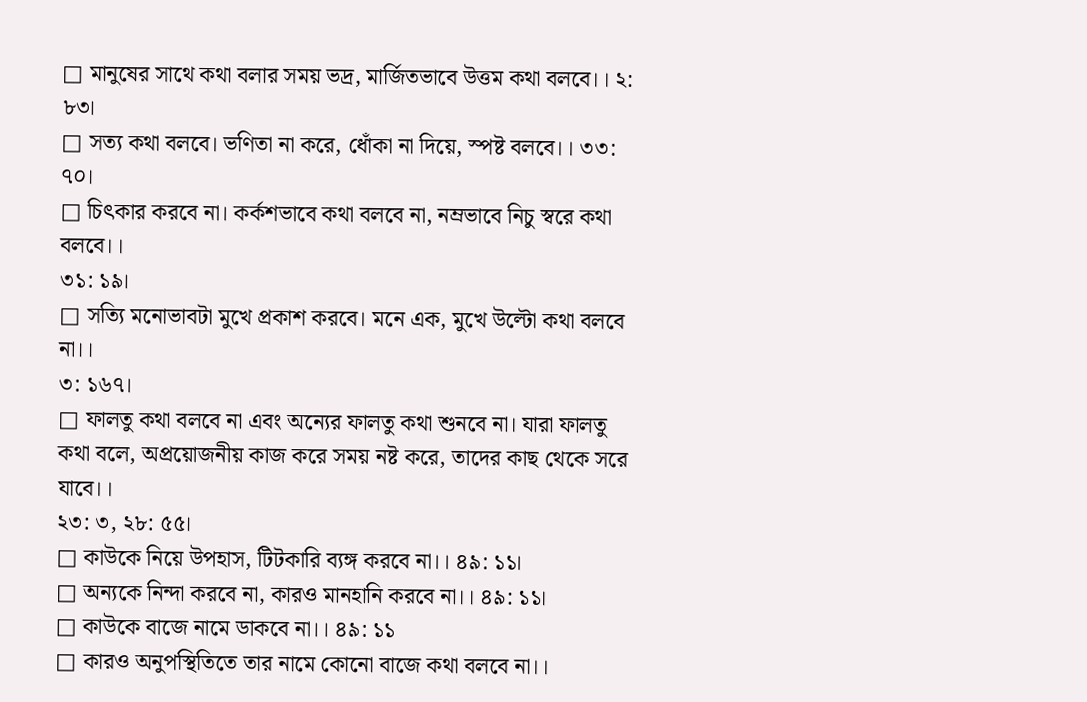□ মানুষের সাথে কথা বলার সময় ভদ্র, মার্জিতভাবে উত্তম কথা বলবে।। ২: ৮৩।
□ সত্য কথা বলবে। ভণিতা না করে, ধোঁকা না দিয়ে, স্পষ্ট বলবে।। ৩৩: ৭০।
□ চিৎকার করবে না। কর্কশভাবে কথা বলবে না, নম্রভাবে নিচু স্বরে কথা বলবে।।
৩১: ১৯।
□ সত্যি মনোভাবটা মুখে প্রকাশ করবে। মনে এক, মুখে উল্টো কথা বলবে না।।
৩: ১৬৭।
□ ফালতু কথা বলবে না এবং অন্যের ফালতু কথা শুনবে না। যারা ফালতু কথা বলে, অপ্রয়োজনীয় কাজ করে সময় নষ্ট করে, তাদের কাছ থেকে সরে যাবে।।
২৩: ৩, ২৮: ৫৫।
□ কাউকে নিয়ে উপহাস, টিটকারি ব্যঙ্গ করবে না।। ৪৯: ১১।
□ অন্যকে নিন্দা করবে না, কারও মানহানি করবে না।। ৪৯: ১১।
□ কাউকে বাজে নামে ডাকবে না।। ৪৯: ১১
□ কারও অনুপস্থিতিতে তার নামে কোনো বাজে কথা বলবে না।।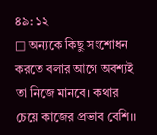৪৯: ১২
□ অন্যকে কিছু সংশোধন করতে বলার আগে অবশ্যই তা নিজে মানবে। কথার চেয়ে কাজের প্রভাব বেশি।।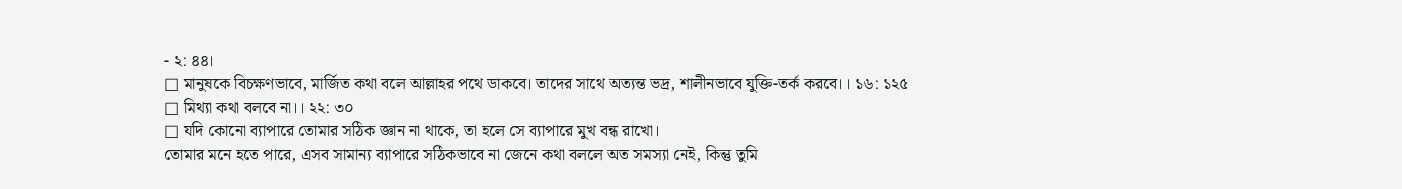- ২: ৪৪।
□ মানুষকে বিচক্ষণভাবে, মার্জিত কথা বলে আল্লাহর পথে ডাকবে। তাদের সাথে অত্যন্ত ভদ্র, শালীনভাবে যুক্তি-তর্ক করবে।। ১৬: ১২৫
□ মিথ্যা কথা বলবে না।। ২২: ৩০
□ যদি কোনো ব্যাপারে তোমার সঠিক জ্ঞান না থাকে, তা হলে সে ব্যাপারে মুখ বন্ধ রাখো।
তোমার মনে হতে পারে, এসব সামান্য ব্যাপারে সঠিকভাবে না জেনে কথা বললে অত সমস্যা নেই, কিন্তু তুমি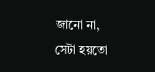জানো না,
সেটা হয়তো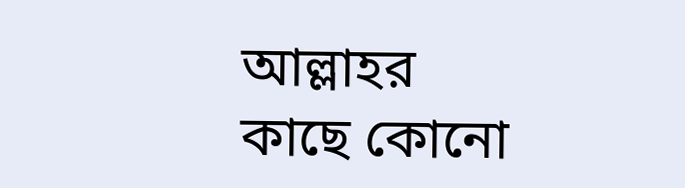আল্লাহর কাছে কোনো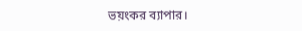ভয়ংকর ব্যাপার।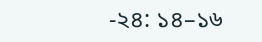-২৪: ১৪–১৬